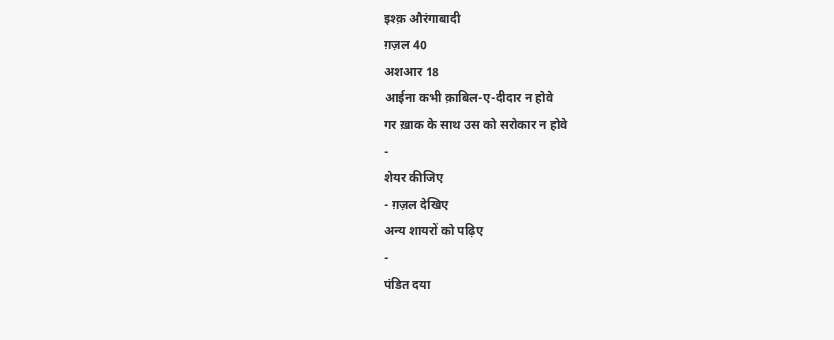इश्क़ औरंगाबादी
ग़ज़ल 40
अशआर 18
आईना कभी क़ाबिल-ए-दीदार न होवे
गर ख़ाक के साथ उस को सरोकार न होवे
-
शेयर कीजिए
- ग़ज़ल देखिए
अन्य शायरों को पढ़िए
-
पंडित दया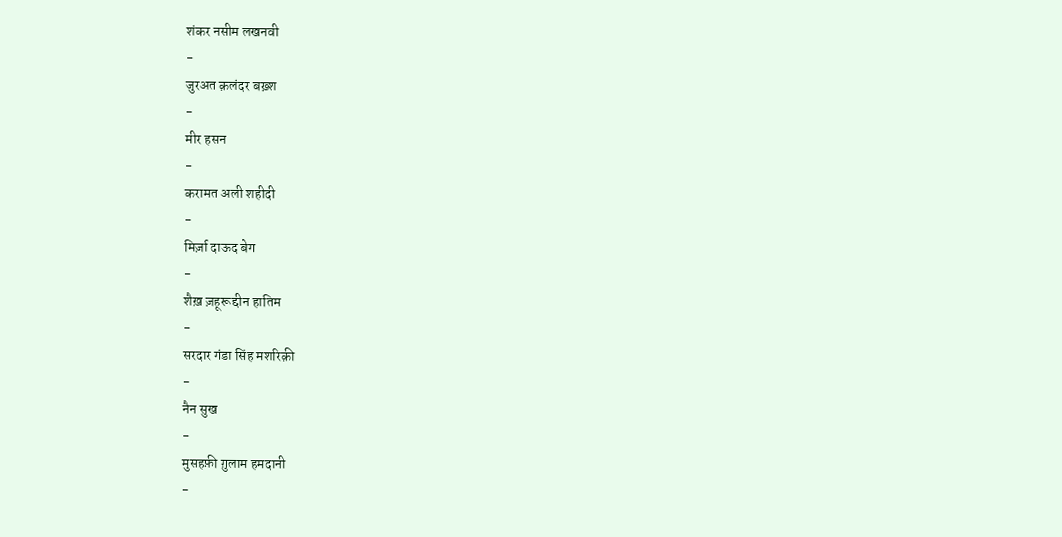शंकर नसीम लखनवी
-
जुरअत क़लंदर बख़्श
-
मीर हसन
-
करामत अली शहीदी
-
मिर्ज़ा दाऊद बेग
-
शैख़ ज़हूरूद्दीन हातिम
-
सरदार गंडा सिंह मशरिक़ी
-
नैन सुख
-
मुसहफ़ी ग़ुलाम हमदानी
-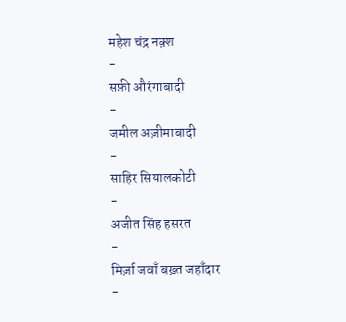महेश चंद्र नक़्श
-
सफ़ी औरंगाबादी
-
जमील अज़ीमाबादी
-
साहिर सियालकोटी
-
अजीत सिंह हसरत
-
मिर्ज़ा जवाँ बख़्त जहाँदार
-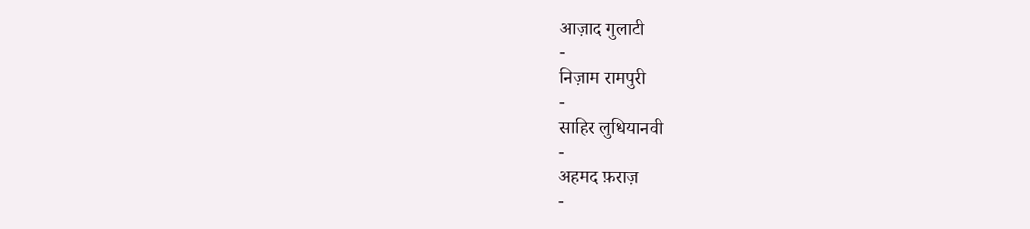आज़ाद गुलाटी
-
निज़ाम रामपुरी
-
साहिर लुधियानवी
-
अहमद फ़राज़
-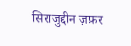सिराजुद्दीन ज़फ़र